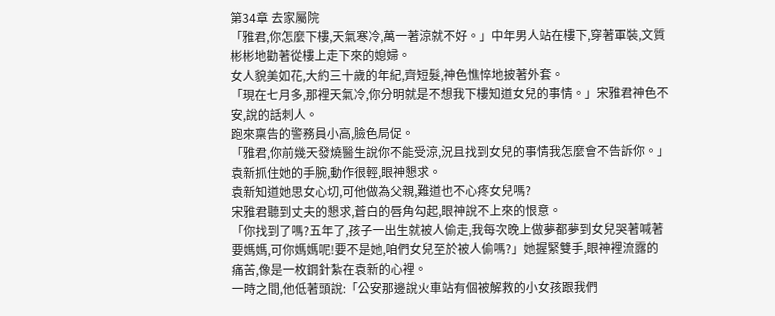第34章 去家屬院
「雅君,你怎麼下樓,天氣寒冷,萬一著涼就不好。」中年男人站在樓下,穿著軍裝,文質彬彬地勸著從樓上走下來的媳婦。
女人貌美如花,大約三十歲的年紀,齊短髮,神色憔悴地披著外套。
「現在七月多,那裡天氣冷,你分明就是不想我下樓知道女兒的事情。」宋雅君神色不安,說的話刺人。
跑來稟告的警務員小高,臉色局促。
「雅君,你前幾天發燒醫生說你不能受涼,況且找到女兒的事情我怎麼會不告訴你。」袁新抓住她的手腕,動作很輕,眼神懇求。
袁新知道她思女心切,可他做為父親,難道也不心疼女兒嗎?
宋雅君聽到丈夫的懇求,蒼白的唇角勾起,眼神說不上來的恨意。
「你找到了嗎?五年了,孩子一出生就被人偷走,我每次晚上做夢都夢到女兒哭著喊著要媽媽,可你媽媽呢!要不是她,咱們女兒至於被人偷嗎?」她握緊雙手,眼神裡流露的痛苦,像是一枚鋼針紮在袁新的心裡。
一時之間,他低著頭說:「公安那邊說火車站有個被解救的小女孩跟我們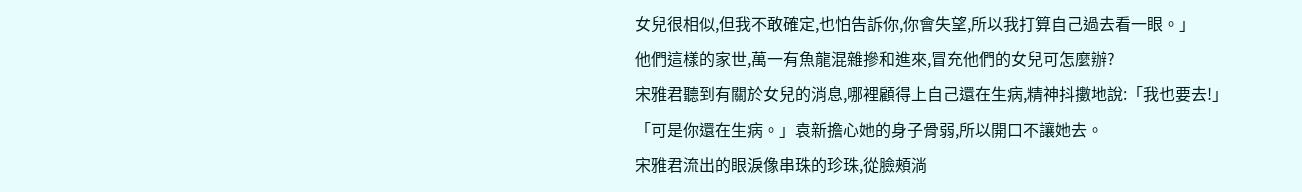女兒很相似,但我不敢確定,也怕告訴你,你會失望,所以我打算自己過去看一眼。」
他們這樣的家世,萬一有魚龍混雜摻和進來,冒充他們的女兒可怎麼辦?
宋雅君聽到有關於女兒的消息,哪裡顧得上自己還在生病,精神抖擻地說:「我也要去!」
「可是你還在生病。」袁新擔心她的身子骨弱,所以開口不讓她去。
宋雅君流出的眼淚像串珠的珍珠,從臉頰淌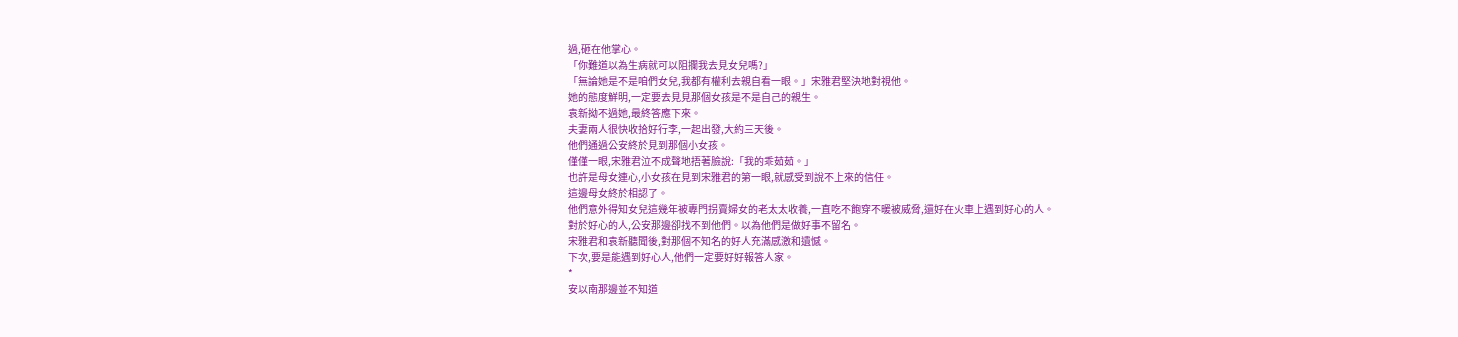過,砸在他掌心。
「你難道以為生病就可以阻攔我去見女兒嗎?」
「無論她是不是咱們女兒,我都有權利去親自看一眼。」宋雅君堅決地對視他。
她的態度鮮明,一定要去見見那個女孩是不是自己的親生。
袁新拗不過她,最終答應下來。
夫妻兩人很快收拾好行李,一起出發,大約三天後。
他們通過公安終於見到那個小女孩。
僅僅一眼,宋雅君泣不成聲地捂著臉說:「我的乖茹茹。」
也許是母女連心,小女孩在見到宋雅君的第一眼,就感受到說不上來的信任。
這邊母女終於相認了。
他們意外得知女兒這幾年被專門拐賣婦女的老太太收養,一直吃不飽穿不暖被威脅,還好在火車上遇到好心的人。
對於好心的人,公安那邊卻找不到他們。以為他們是做好事不留名。
宋雅君和袁新聽聞後,對那個不知名的好人充滿感激和遺憾。
下次,要是能遇到好心人,他們一定要好好報答人家。
*
安以南那邊並不知道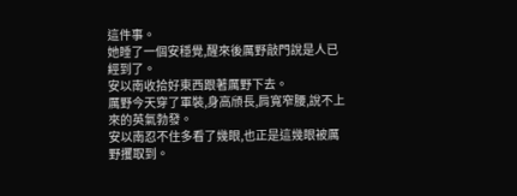這件事。
她睡了一個安穩覺,醒來後厲野敲門說是人已經到了。
安以南收拾好東西跟著厲野下去。
厲野今天穿了軍裝,身高頎長,肩寬窄腰,說不上來的英氣勃發。
安以南忍不住多看了幾眼,也正是這幾眼被厲野攫取到。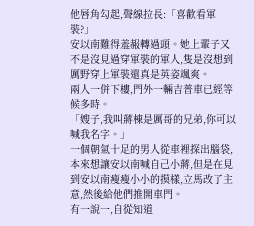他唇角勾起,聲線拉長:「喜歡看軍裝?」
安以南難得羞赧轉過頭。她上輩子又不是沒見過穿軍裝的軍人,隻是沒想到厲野穿上軍裝還真是英姿颯爽。
兩人一併下樓,門外一輛吉普車已經等候多時。
「嫂子,我叫蔣棟是厲哥的兄弟,你可以喊我名字。」
一個朝氣十足的男人從車裡探出腦袋,本來想讓安以南喊自己小蔣,但是在見到安以南瘦瘦小小的摸樣,立馬改了主意,然後給他們推開車門。
有一說一,自從知道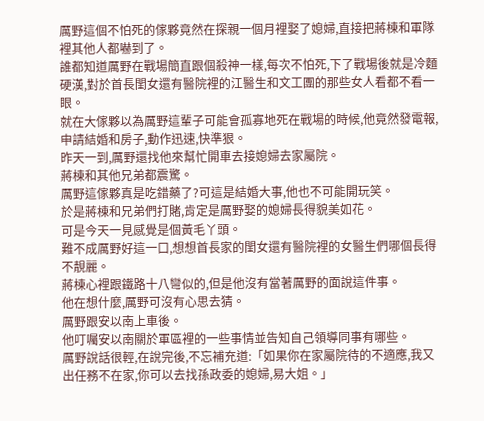厲野這個不怕死的傢夥竟然在探親一個月裡娶了媳婦,直接把蔣棟和軍隊裡其他人都嚇到了。
誰都知道厲野在戰場簡直跟個殺神一樣,每次不怕死,下了戰場後就是冷麵硬漢,對於首長閨女還有醫院裡的江醫生和文工團的那些女人看都不看一眼。
就在大傢夥以為厲野這輩子可能會孤寡地死在戰場的時候,他竟然發電報,申請結婚和房子,動作迅速,快準狠。
昨天一到,厲野還找他來幫忙開車去接媳婦去家屬院。
蔣棟和其他兄弟都震驚。
厲野這傢夥真是吃錯藥了?可這是結婚大事,他也不可能開玩笑。
於是蔣棟和兄弟們打賭,肯定是厲野娶的媳婦長得貌美如花。
可是今天一見感覺是個黃毛丫頭。
難不成厲野好這一口,想想首長家的閨女還有醫院裡的女醫生們哪個長得不靚麗。
蔣棟心裡跟鐵路十八彎似的,但是他沒有當著厲野的面說這件事。
他在想什麼,厲野可沒有心思去猜。
厲野跟安以南上車後。
他叮囑安以南關於軍區裡的一些事情並告知自己領導同事有哪些。
厲野說話很輕,在說完後,不忘補充道:「如果你在家屬院待的不適應,我又出任務不在家,你可以去找孫政委的媳婦,易大姐。」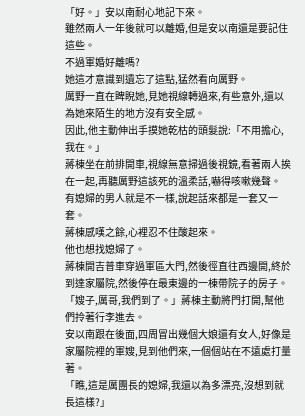「好。」安以南耐心地記下來。
雖然兩人一年後就可以離婚,但是安以南還是要記住這些。
不過軍婚好離嗎?
她這才意識到遺忘了這點,猛然看向厲野。
厲野一直在睥睨她,見她視線轉過來,有些意外,還以為她來陌生的地方沒有安全感。
因此,他主動伸出手摸她乾枯的頭髮說:「不用擔心,我在。」
蔣棟坐在前排開車,視線無意掃過後視鏡,看著兩人挨在一起,再聽厲野這該死的溫柔話,嚇得咳嗽幾聲。
有媳婦的男人就是不一樣,說起話來都是一套又一套。
蔣棟感嘆之餘,心裡忍不住酸起來。
他也想找媳婦了。
蔣棟開吉普車穿過軍區大門,然後徑直往西邊開,終於到達家屬院,然後停在最東邊的一棟帶院子的房子。
「嫂子,厲哥,我們到了。」蔣棟主動將門打開,幫他們拎著行李進去。
安以南跟在後面,四周冒出幾個大娘還有女人,好像是家屬院裡的軍嫂,見到他們來,一個個站在不遠處打量著。
「瞧,這是厲團長的媳婦,我還以為多漂亮,沒想到就長這樣?」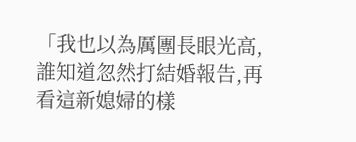「我也以為厲團長眼光高,誰知道忽然打結婚報告,再看這新媳婦的樣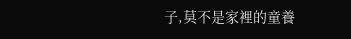子,莫不是家裡的童養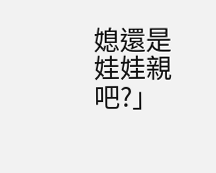媳還是娃娃親吧?」